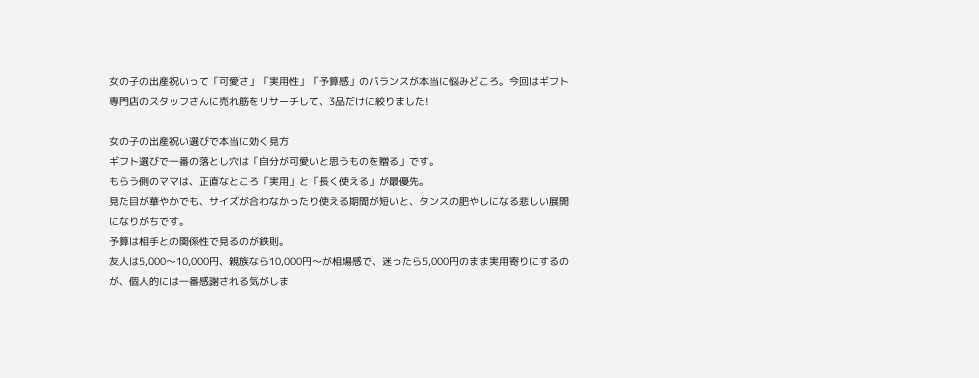女の子の出産祝いって「可愛さ」「実用性」「予算感」のバランスが本当に悩みどころ。今回はギフト専門店のスタッフさんに売れ筋をリサーチして、3品だけに絞りました!

女の子の出産祝い選びで本当に効く見方
ギフト選びで一番の落とし穴は「自分が可愛いと思うものを贈る」です。
もらう側のママは、正直なところ「実用」と「長く使える」が最優先。
見た目が華やかでも、サイズが合わなかったり使える期間が短いと、タンスの肥やしになる悲しい展開になりがちです。
予算は相手との関係性で見るのが鉄則。
友人は5,000〜10,000円、親族なら10,000円〜が相場感で、迷ったら5,000円のまま実用寄りにするのが、個人的には一番感謝される気がしま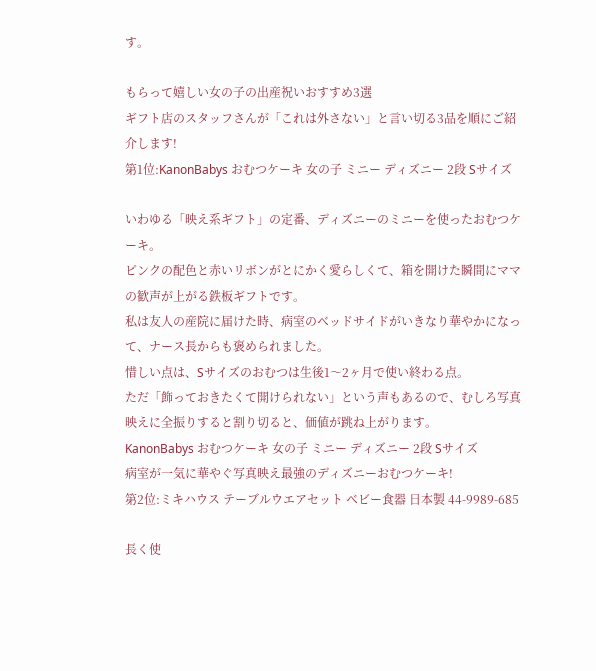す。

もらって嬉しい女の子の出産祝いおすすめ3選
ギフト店のスタッフさんが「これは外さない」と言い切る3品を順にご紹介します!
第1位:KanonBabys おむつケーキ 女の子 ミニー ディズニー 2段 Sサイズ

いわゆる「映え系ギフト」の定番、ディズニーのミニーを使ったおむつケーキ。
ピンクの配色と赤いリボンがとにかく愛らしくて、箱を開けた瞬間にママの歓声が上がる鉄板ギフトです。
私は友人の産院に届けた時、病室のベッドサイドがいきなり華やかになって、ナース長からも褒められました。
惜しい点は、Sサイズのおむつは生後1〜2ヶ月で使い終わる点。
ただ「飾っておきたくて開けられない」という声もあるので、むしろ写真映えに全振りすると割り切ると、価値が跳ね上がります。
KanonBabys おむつケーキ 女の子 ミニー ディズニー 2段 Sサイズ
病室が一気に華やぐ写真映え最強のディズニーおむつケーキ!
第2位:ミキハウス テーブルウエアセット ベビー食器 日本製 44-9989-685

長く使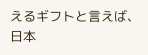えるギフトと言えば、日本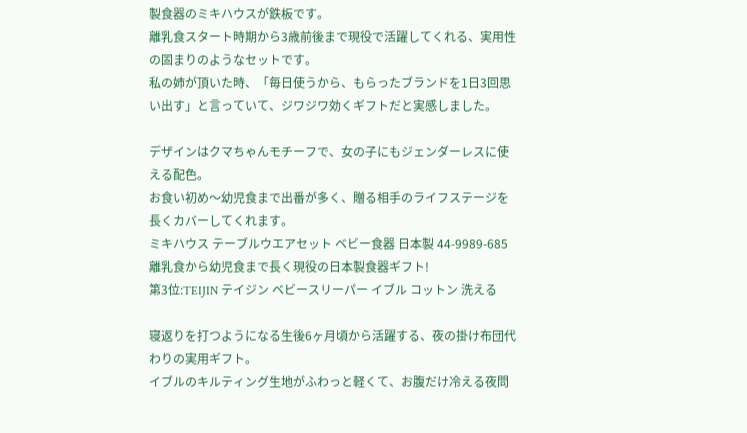製食器のミキハウスが鉄板です。
離乳食スタート時期から3歳前後まで現役で活躍してくれる、実用性の固まりのようなセットです。
私の姉が頂いた時、「毎日使うから、もらったブランドを1日3回思い出す」と言っていて、ジワジワ効くギフトだと実感しました。

デザインはクマちゃんモチーフで、女の子にもジェンダーレスに使える配色。
お食い初め〜幼児食まで出番が多く、贈る相手のライフステージを長くカバーしてくれます。
ミキハウス テーブルウエアセット ベビー食器 日本製 44-9989-685
離乳食から幼児食まで長く現役の日本製食器ギフト!
第3位:TEIJIN テイジン ベビースリーパー イブル コットン 洗える

寝返りを打つようになる生後6ヶ月頃から活躍する、夜の掛け布団代わりの実用ギフト。
イブルのキルティング生地がふわっと軽くて、お腹だけ冷える夜問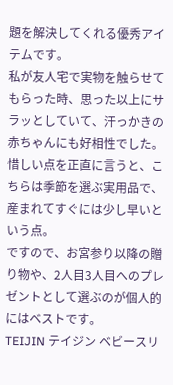題を解決してくれる優秀アイテムです。
私が友人宅で実物を触らせてもらった時、思った以上にサラッとしていて、汗っかきの赤ちゃんにも好相性でした。
惜しい点を正直に言うと、こちらは季節を選ぶ実用品で、産まれてすぐには少し早いという点。
ですので、お宮参り以降の贈り物や、2人目3人目へのプレゼントとして選ぶのが個人的にはベストです。
TEIJIN テイジン ベビースリ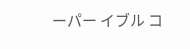ーパー イブル コ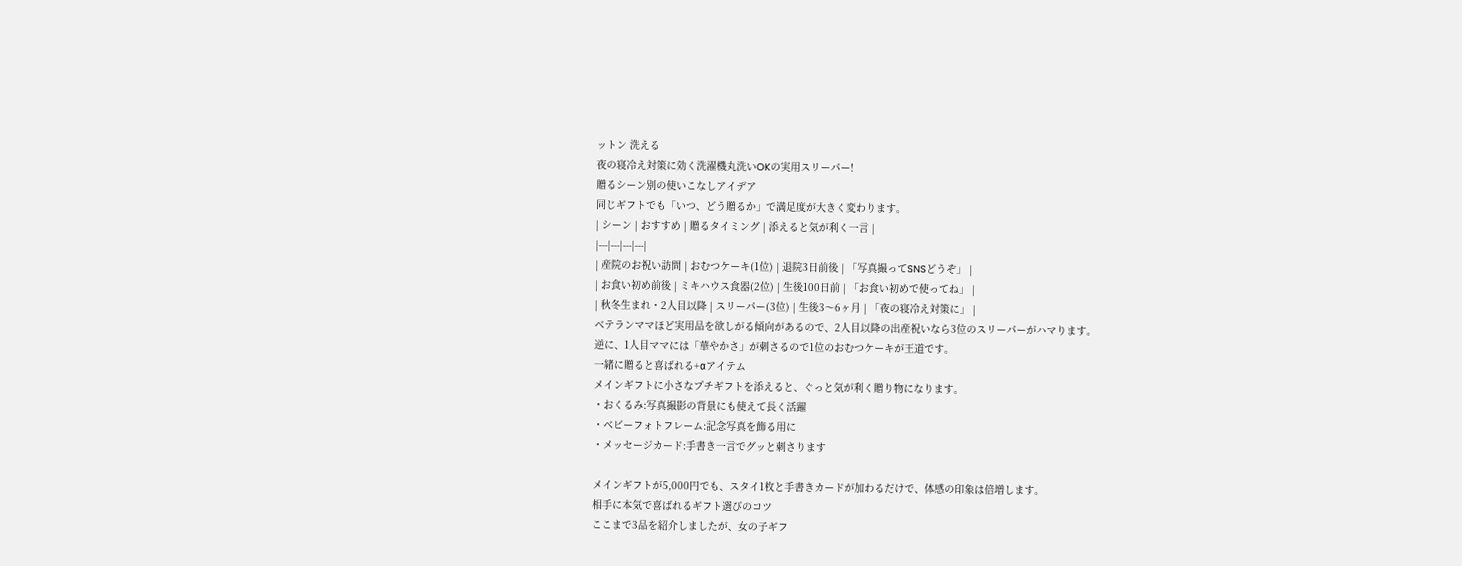ットン 洗える
夜の寝冷え対策に効く洗濯機丸洗いOKの実用スリーパー!
贈るシーン別の使いこなしアイデア
同じギフトでも「いつ、どう贈るか」で満足度が大きく変わります。
| シーン | おすすめ | 贈るタイミング | 添えると気が利く一言 |
|---|---|---|---|
| 産院のお祝い訪問 | おむつケーキ(1位) | 退院3日前後 | 「写真撮ってSNSどうぞ」 |
| お食い初め前後 | ミキハウス食器(2位) | 生後100日前 | 「お食い初めで使ってね」 |
| 秋冬生まれ・2人目以降 | スリーパー(3位) | 生後3〜6ヶ月 | 「夜の寝冷え対策に」 |
ベテランママほど実用品を欲しがる傾向があるので、2人目以降の出産祝いなら3位のスリーパーがハマります。
逆に、1人目ママには「華やかさ」が刺さるので1位のおむつケーキが王道です。
一緒に贈ると喜ばれる+αアイテム
メインギフトに小さなプチギフトを添えると、ぐっと気が利く贈り物になります。
・おくるみ:写真撮影の背景にも使えて長く活躍
・ベビーフォトフレーム:記念写真を飾る用に
・メッセージカード:手書き一言でグッと刺さります

メインギフトが5,000円でも、スタイ1枚と手書きカードが加わるだけで、体感の印象は倍増します。
相手に本気で喜ばれるギフト選びのコツ
ここまで3品を紹介しましたが、女の子ギフ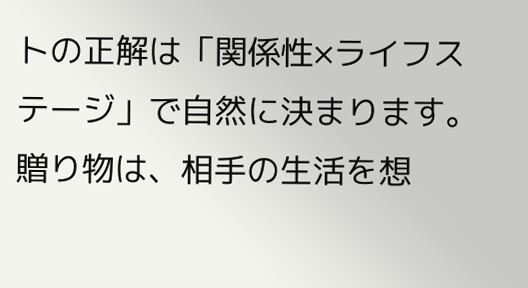トの正解は「関係性×ライフステージ」で自然に決まります。
贈り物は、相手の生活を想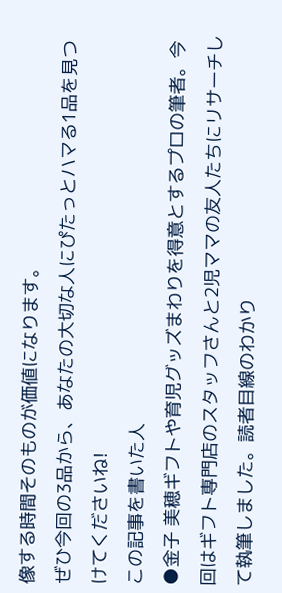像する時間そのものが価値になります。
ぜひ今回の3品から、あなたの大切な人にぴたっとハマる1品を見つけてくださいね!
この記事を書いた人
●金子 美穂ギフトや育児グッズまわりを得意とするプロの筆者。今回はギフト専門店のスタッフさんと2児ママの友人たちにリサーチして執筆しました。読者目線のわかり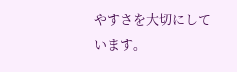やすさを大切にしています。